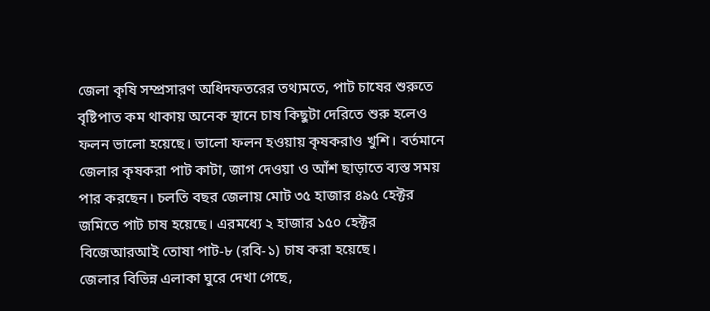জেলা কৃষি সম্প্রসারণ অধিদফতরের তথ্যমতে, পাট চাষের শুরুতে বৃষ্টিপাত কম থাকায় অনেক স্থানে চাষ কিছুটা দেরিতে শুরু হলেও ফলন ভালো হয়েছে। ভালো ফলন হওয়ায় কৃষকরাও খুশি। বর্তমানে জেলার কৃষকরা পাট কাটা, জাগ দেওয়া ও আঁশ ছাড়াতে ব্যস্ত সময় পার করছেন। চলতি বছর জেলায় মোট ৩৫ হাজার ৪৯৫ হেক্টর জমিতে পাট চাষ হয়েছে। এরমধ্যে ২ হাজার ১৫০ হেক্টর বিজেআরআই তোষা পাট-৮ (রবি-১) চাষ করা হয়েছে।
জেলার বিভিন্ন এলাকা ঘুরে দেখা গেছে,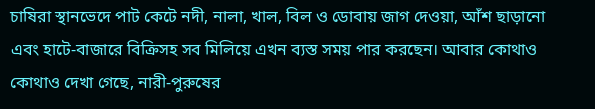চাষিরা স্থানভেদে পাট কেটে নদী, নালা, খাল, বিল ও ডোবায় জাগ দেওয়া, আঁশ ছাড়ানো এবং হাটে-বাজারে বিক্রিসহ সব মিলিয়ে এখন ব্যস্ত সময় পার করছেন। আবার কোথাও কোথাও দেখা গেছে, নারী-পুরুষের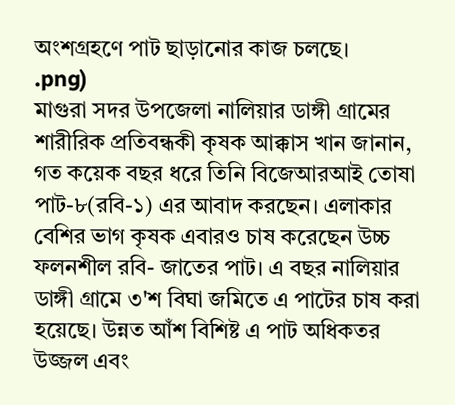অংশগ্রহণে পাট ছাড়ানোর কাজ চলছে।
.png)
মাগুরা সদর উপজেলা নালিয়ার ডাঙ্গী গ্রামের শারীরিক প্রতিবন্ধকী কৃষক আক্কাস খান জানান, গত কয়েক বছর ধরে তিনি বিজেআরআই তোষা পাট-৮(রবি-১) এর আবাদ করছেন। এলাকার বেশির ভাগ কৃষক এবারও চাষ করেছেন উচ্চ ফলনশীল রবি- জাতের পাট। এ বছর নালিয়ার ডাঙ্গী গ্রামে ৩'শ বিঘা জমিতে এ পাটের চাষ করা হয়েছে। উন্নত আঁশ বিশিষ্ট এ পাট অধিকতর উজ্জল এবং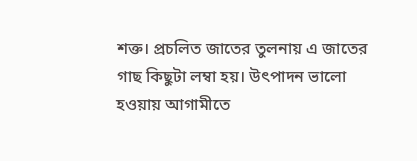শক্ত। প্রচলিত জাতের তুলনায় এ জাতের গাছ কিছুটা লম্বা হয়। উৎপাদন ভালো হওয়ায় আগামীতে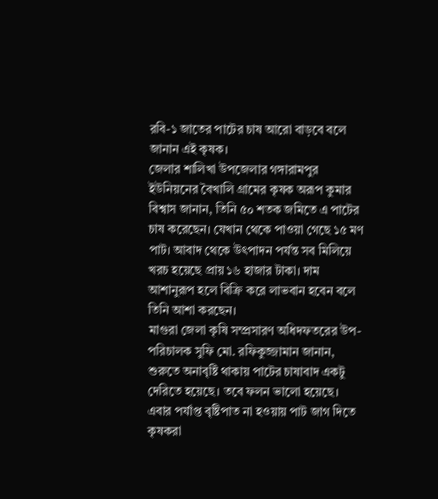রবি-১ জাতের পাটের চাষ আরো বাড়বে বলে জানান এই কৃষক।
জেলার শালিখা উপজেলার গঙ্গারামপুর ইউনিয়নের বৈখালি গ্রামের কৃষক অরূপ কুমার বিশ্বাস জানান, তিনি ৫০ শতক জমিতে এ পাটের চাষ করেছেন। যেখান থেকে পাওয়া গেছে ১৫ মণ পাট। আবাদ থেকে উৎপাদন পর্যন্ত সব মিলিয়ে খরচ হয়েছে প্রায় ১৬ হাজার টাকা। দাম আশানুরূপ হলে বিক্রি করে লাভবান হবেন বলে তিনি আশা করছেন।
মাগুরা জেলা কৃষি সম্প্রসারণ অধিদফতরের উপ-পরিচালক সুফি মো. রফিকুজ্জামান জানান, শুরুতে অনাবৃষ্টি থাকায় পাটের চাষাবাদ একটু দেরিতে হয়েছে। তবে ফলন ভালো হয়েছে। এবার পর্যাপ্ত বৃষ্টিপাত না হওয়ায় পাট জাগ দিতে কৃষকরা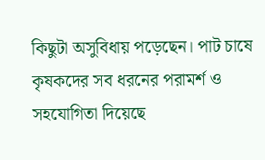কিছুটা অসুবিধায় পড়েছেন। পাট চাষে কৃষকদের সব ধরনের পরামর্শ ও সহযোগিতা দিয়েছে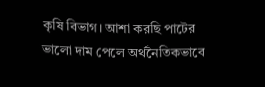কৃষি বিভাগ। আশা করছি পাটের ভালো দাম পেলে অর্থনৈতিকভাবে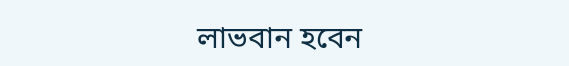লাভবান হবেন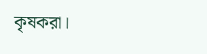কৃষকরা।